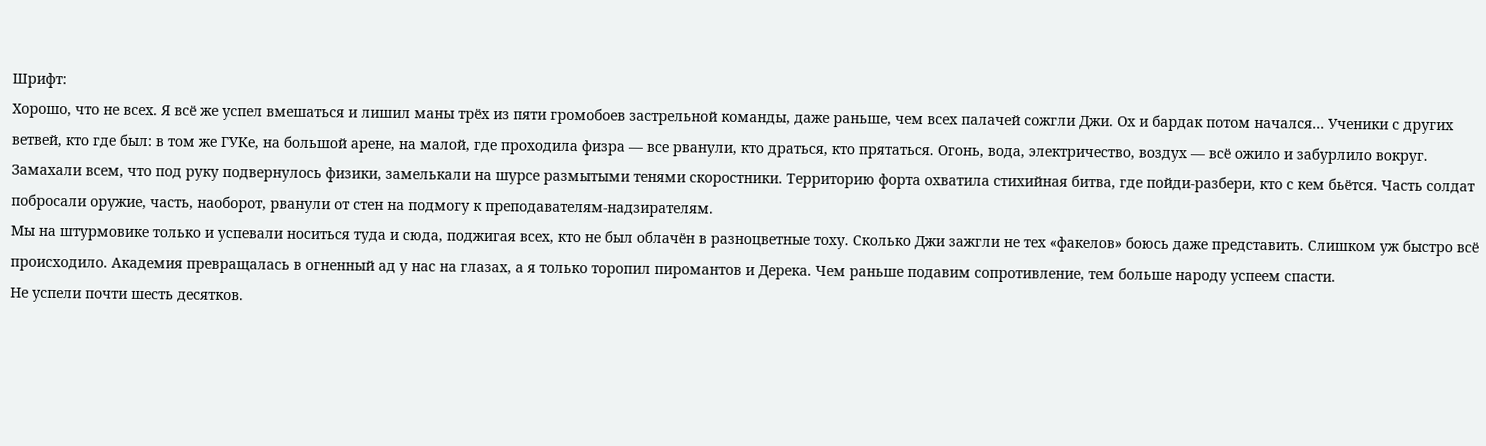Шрифт:
Хорошо, что не всех. Я всё же успел вмешаться и лишил маны трёх из пяти громобоев застрельной команды, даже раньше, чем всех палачей сожгли Джи. Ох и бардак потом начался… Ученики с других ветвей, кто где был: в том же ГУКе, на большой арене, на малой, где проходила физра — все рванули, кто драться, кто прятаться. Огонь, вода, электричество, воздух — всё ожило и забурлило вокруг. Замахали всем, что под руку подвернулось физики, замелькали на шурсе размытыми тенями скоростники. Территорию форта охватила стихийная битва, где пойди-разбери, кто с кем бьётся. Часть солдат побросали оружие, часть, наоборот, рванули от стен на подмогу к преподавателям-надзирателям.
Мы на штурмовике только и успевали носиться туда и сюда, поджигая всех, кто не был облачён в разноцветные тоху. Сколько Джи зажгли не тех «факелов» боюсь даже представить. Слишком уж быстро всё происходило. Академия превращалась в огненный ад у нас на глазах, а я только торопил пиромантов и Дерека. Чем раньше подавим сопротивление, тем больше народу успеем спасти.
Не успели почти шесть десятков.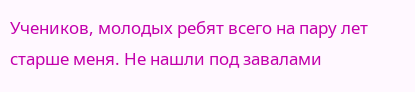Учеников, молодых ребят всего на пару лет старше меня. Не нашли под завалами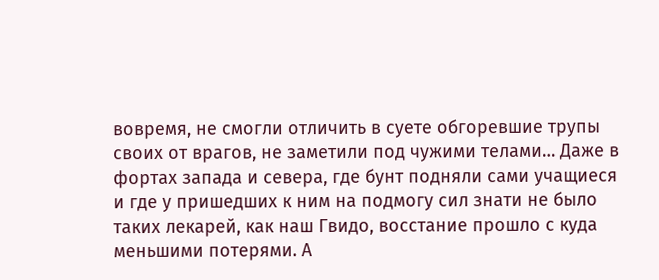вовремя, не смогли отличить в суете обгоревшие трупы своих от врагов, не заметили под чужими телами… Даже в фортах запада и севера, где бунт подняли сами учащиеся и где у пришедших к ним на подмогу сил знати не было таких лекарей, как наш Гвидо, восстание прошло с куда меньшими потерями. А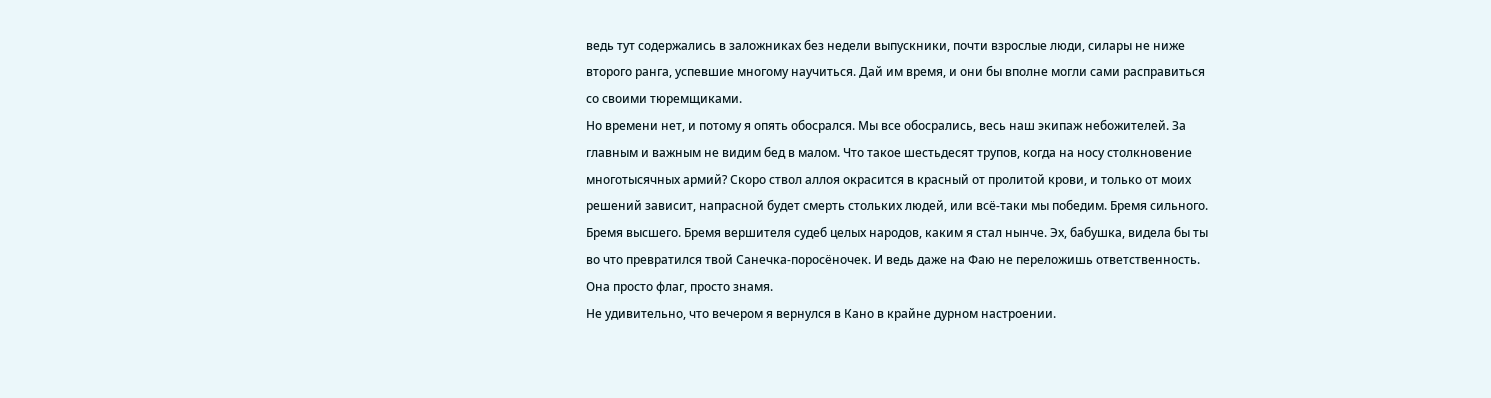ведь тут содержались в заложниках без недели выпускники, почти взрослые люди, силары не ниже второго ранга, успевшие многому научиться. Дай им время, и они бы вполне могли сами расправиться со своими тюремщиками.
Но времени нет, и потому я опять обосрался. Мы все обосрались, весь наш экипаж небожителей. За главным и важным не видим бед в малом. Что такое шестьдесят трупов, когда на носу столкновение многотысячных армий? Скоро ствол аллоя окрасится в красный от пролитой крови, и только от моих решений зависит, напрасной будет смерть стольких людей, или всё-таки мы победим. Бремя сильного. Бремя высшего. Бремя вершителя судеб целых народов, каким я стал нынче. Эх, бабушка, видела бы ты во что превратился твой Санечка-поросёночек. И ведь даже на Фаю не переложишь ответственность. Она просто флаг, просто знамя.
Не удивительно, что вечером я вернулся в Кано в крайне дурном настроении.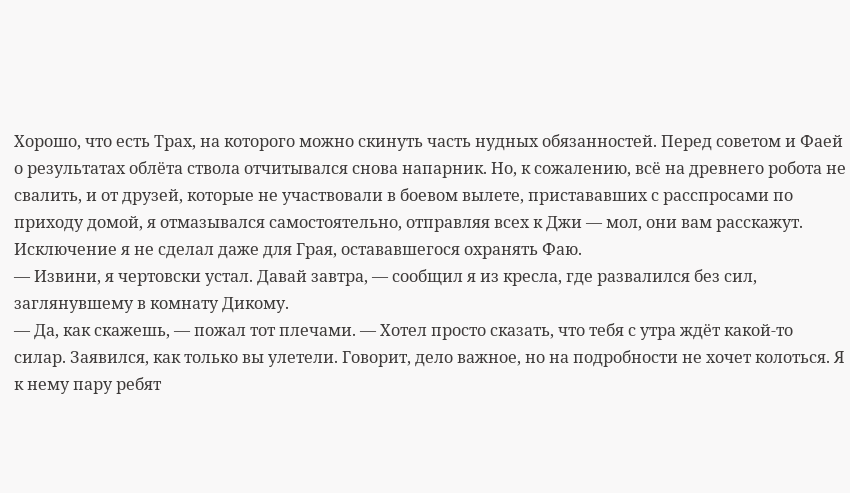Хорошо, что есть Трах, на которого можно скинуть часть нудных обязанностей. Перед советом и Фаей о результатах облёта ствола отчитывался снова напарник. Но, к сожалению, всё на древнего робота не свалить, и от друзей, которые не участвовали в боевом вылете, пристававших с расспросами по приходу домой, я отмазывался самостоятельно, отправляя всех к Джи — мол, они вам расскажут.
Исключение я не сделал даже для Грая, остававшегося охранять Фаю.
— Извини, я чертовски устал. Давай завтра, — сообщил я из кресла, где развалился без сил, заглянувшему в комнату Дикому.
— Да, как скажешь, — пожал тот плечами. — Хотел просто сказать, что тебя с утра ждёт какой-то силар. Заявился, как только вы улетели. Говорит, дело важное, но на подробности не хочет колоться. Я к нему пару ребят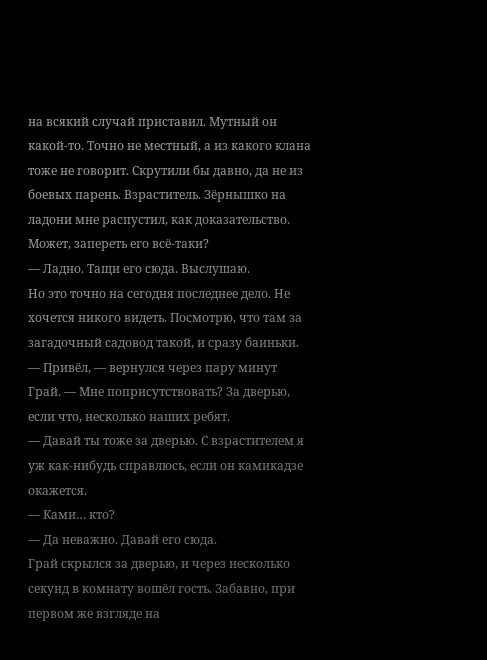на всякий случай приставил. Мутный он какой-то. Точно не местный, а из какого клана тоже не говорит. Скрутили бы давно, да не из боевых парень. Взраститель. Зёрнышко на ладони мне распустил, как доказательство. Может, запереть его всё-таки?
— Ладно. Тащи его сюда. Выслушаю.
Но это точно на сегодня последнее дело. Не хочется никого видеть. Посмотрю, что там за загадочный садовод такой, и сразу баиньки.
— Привёл, — вернулся через пару минут Грай. — Мне поприсутствовать? За дверью, если что, несколько наших ребят.
— Давай ты тоже за дверью. С взрастителем я уж как-нибудь справлюсь, если он камикадзе окажется.
— Ками… кто?
— Да неважно. Давай его сюда.
Грай скрылся за дверью, и через несколько секунд в комнату вошёл гость. Забавно, при первом же взгляде на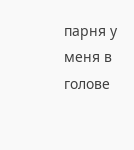парня у меня в голове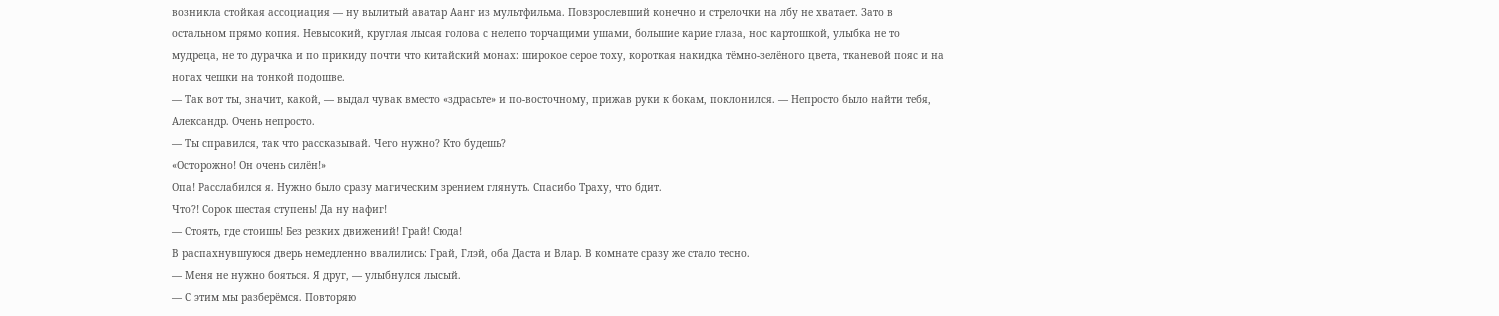возникла стойкая ассоциация — ну вылитый аватар Аанг из мультфильма. Повзрослевший конечно и стрелочки на лбу не хватает. Зато в остальном прямо копия. Невысокий, круглая лысая голова с нелепо торчащими ушами, большие карие глаза, нос картошкой, улыбка не то мудреца, не то дурачка и по прикиду почти что китайский монах: широкое серое тоху, короткая накидка тёмно-зелёного цвета, тканевой пояс и на ногах чешки на тонкой подошве.
— Так вот ты, значит, какой, — выдал чувак вместо «здрасьте» и по-восточному, прижав руки к бокам, поклонился. — Непросто было найти тебя, Александр. Очень непросто.
— Ты справился, так что рассказывай. Чего нужно? Кто будешь?
«Осторожно! Он очень силён!»
Опа! Расслабился я. Нужно было сразу магическим зрением глянуть. Спасибо Траху, что бдит.
Что?! Сорок шестая ступень! Да ну нафиг!
— Стоять, где стоишь! Без резких движений! Грай! Сюда!
В распахнувшуюся дверь немедленно ввалились: Грай, Глэй, оба Даста и Влар. В комнате сразу же стало тесно.
— Меня не нужно бояться. Я друг, — улыбнулся лысый.
— С этим мы разберёмся. Повторяю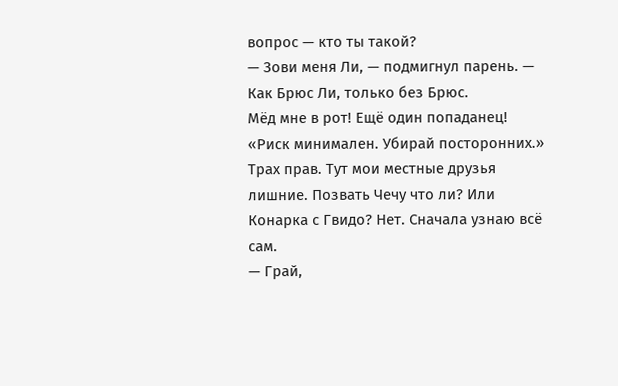вопрос — кто ты такой?
— Зови меня Ли, — подмигнул парень. — Как Брюс Ли, только без Брюс.
Мёд мне в рот! Ещё один попаданец!
«Риск минимален. Убирай посторонних.»
Трах прав. Тут мои местные друзья лишние. Позвать Чечу что ли? Или Конарка с Гвидо? Нет. Сначала узнаю всё сам.
— Грай,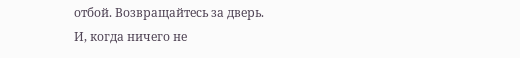отбой. Возвращайтесь за дверь.
И, когда ничего не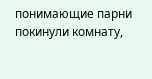понимающие парни покинули комнату,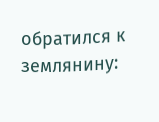обратился к землянину: